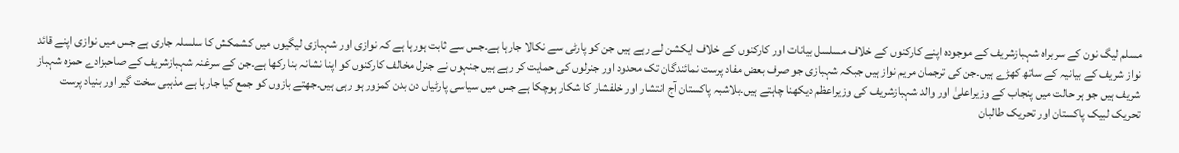مسلم لیگ نون کے سربراہ شہبازشریف کے موجودہ اپنے کارکنوں کے خلاف مسلسل بیانات اور کارکنوں کے خلاف ایکشن لے رہے ہیں جن کو پارٹی سے نکالا جارہا ہے۔جس سے ثابت ہورہا ہے کہ نوازی اور شہبازی لیگیوں میں کشمکش کا سلسلہ جاری ہے جس میں نوازی اپنے قائد نواز شریف کے بیانیہ کے ساتھ کھڑے ہیں۔جن کی ترجمان مریم نواز ہیں جبکہ شہبازی جو صرف بعض مفاد پرست نمائندگان تک محدود اور جنرلوں کی حمایت کر رہے ہیں جنہوں نے جنرل مخالف کارکنوں کو اپنا نشانہ بنا رکھا ہے۔جن کے سرغنہ شہبازشریف کے صاحبزادے حمزہ شہباز شریف ہیں جو ہر حالت میں پنجاب کے وزیراعلیٰ اور والد شہبازشریف کی وزیراعظم دیکھنا چاہتے ہیں۔بلاشبہ پاکستان آج انتشار اور خلفشار کا شکار ہوچکا ہے جس میں سیاسی پارٹیاں دن بدن کمزور ہو رہی ہیں۔جھتے بازوں کو جمع کیا جارہا ہے مذہبی سخت گیر اور بنیاد پرست تحریک لبیک پاکستان اور تحریک طالبان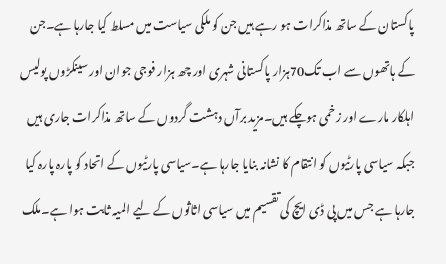پاکستان کے ساتھ مذاکرات ہو رہے ہیں جن کو ملکی سیاست میں مسلط کیا جارہا ہے۔جن کے ہاتھوں سے اب تک70ہزار پاکستانی شہری اور چھ ہزار فوجی جوان اور سینکڑوں پولیس اہلکار مارے اور زخمی ہوچکے ہیں۔مزید برآں دہشت گردوں کے ساتھ مذاکرات جاری ہیں جبکہ سیاسی پارٹیوں کو انتقام کا نشانہ بنایا جارہا ہے۔سیاسی پارٹیوں کے اتحاد کو پارہ پارہ کیا جارہا ہے جس میں پی ڈی ایچ کی تقسیم میں سیاسی اثاثوں کے لیے المیہ ثابت ہوا ہے۔ملک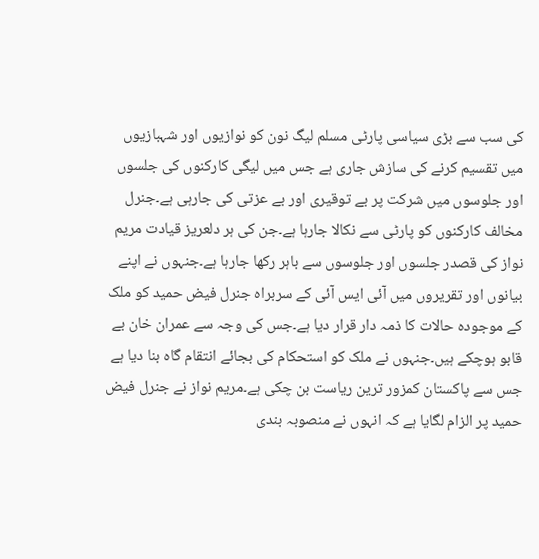کی سب سے بڑی سیاسی پارٹی مسلم لیگ نون کو نوازیوں اور شہبازیوں میں تقسیم کرنے کی سازش جاری ہے جس میں لیگی کارکنوں کی جلسوں اور جلوسوں میں شرکت پر بے توقیری اور بے عزتی کی جارہی ہے۔جنرل مخالف کارکنوں کو پارٹی سے نکالا جارہا ہے۔جن کی ہر دلعریز قیادت مریم نواز کی قصدر جلسوں اور جلوسوں سے باہر رکھا جارہا ہے۔جنہوں نے اپنے بیانوں اور تقریروں میں آئی ایس آئی کے سربراہ جنرل فیض حمید کو ملک کے موجودہ حالات کا ذمہ دار قرار دیا ہے۔جس کی وجہ سے عمران خان بے قابو ہوچکے ہیں۔جنہوں نے ملک کو استحکام کی بجائے انتقام گاہ بنا دیا ہے جس سے پاکستان کمزور ترین ریاست بن چکی ہے۔مریم نواز نے جنرل فیض حمید پر الزام لگایا ہے کہ انہوں نے منصوبہ بندی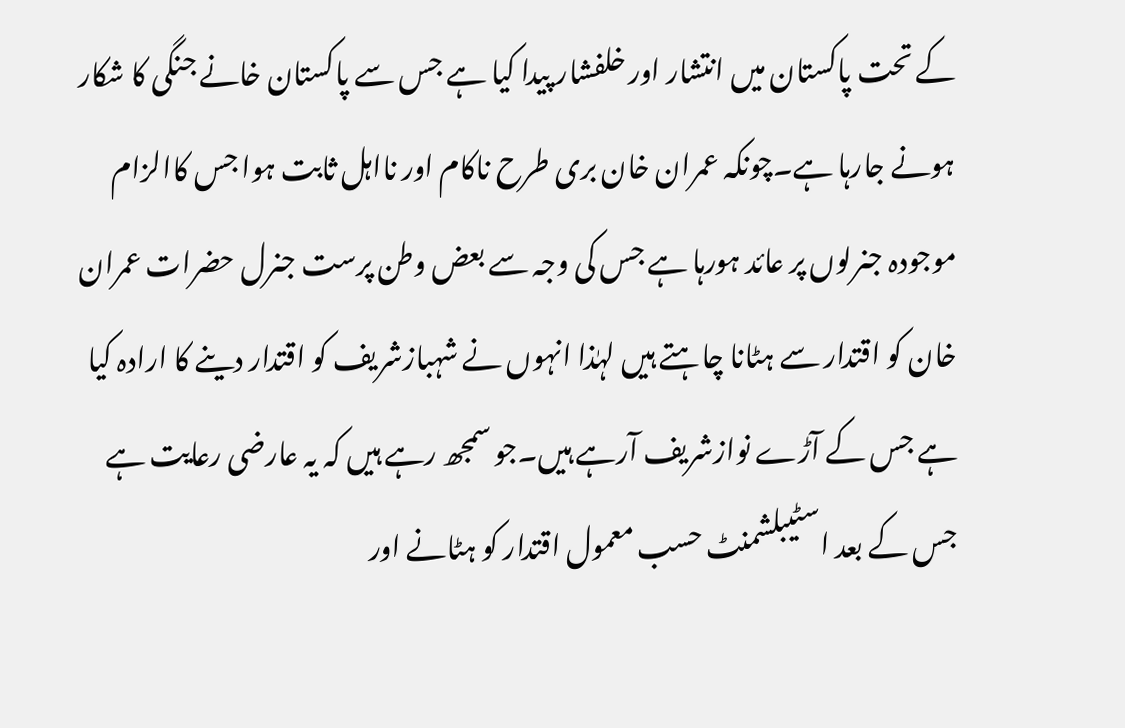کے تحت پاکستان میں انتشار اور خلفشار پیدا کیا ہے جس سے پاکستان خانے جنگی کا شکار ہونے جارہا ہے۔چونکہ عمران خان بری طرح ناکام اور نااہل ثابت ہوا جس کاالزام موجودہ جنرلوں پر عائد ہورہا ہے جس کی وجہ سے بعض وطن پرست جنرل حضرات عمران خان کو اقتدار سے ہٹانا چاہتے ہیں لہٰذا انہوں نے شہبازشریف کو اقتدار دینے کا ارادہ کیا ہے جس کے آڑے نوازشریف آرہے ہیں۔جو سمجھ رہے ہیں کہ یہ عارضی رعایت ہے جس کے بعد اسٹیبلشمنٹ حسب معمول اقتدار کو ہٹانے اور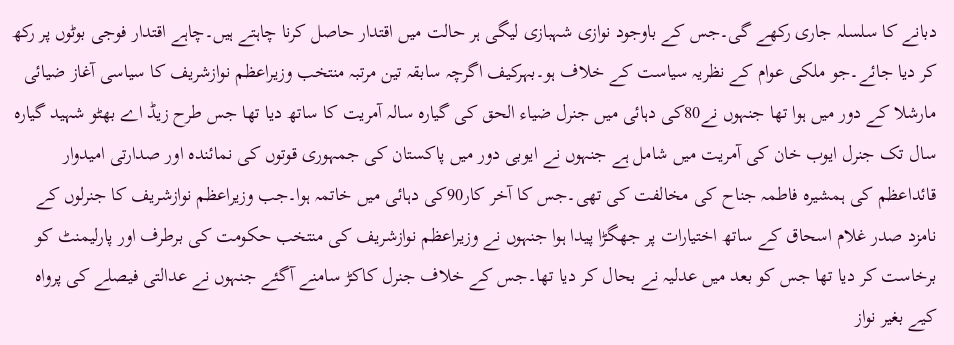دبانے کا سلسلہ جاری رکھے گی۔جس کے باوجود نوازی شہبازی لیگی ہر حالت میں اقتدار حاصل کرنا چاہتے ہیں۔چاہے اقتدار فوجی بوٹوں پر رکھ کر دیا جائے۔جو ملکی عوام کے نظریہ سیاست کے خلاف ہو۔بہرکیف اگرچہ سابقہ تین مرتبہ منتخب وزیراعظم نوازشریف کا سیاسی آغاز ضیائی مارشلا کے دور میں ہوا تھا جنہوں نے80کی دہائی میں جنرل ضیاء الحق کی گیارہ سالہ آمریت کا ساتھ دیا تھا جس طرح زیڈ اے بھٹو شہید گیارہ سال تک جنرل ایوب خان کی آمریت میں شامل ہے جنہوں نے ایوبی دور میں پاکستان کی جمہوری قوتوں کی نمائندہ اور صدارتی امیدوار قائداعظم کی ہمشیرہ فاطمہ جناح کی مخالفت کی تھی۔جس کا آخر کار90کی دہائی میں خاتمہ ہوا۔جب وزیراعظم نوازشریف کا جنرلوں کے نامزد صدر غلام اسحاق کے ساتھ اختیارات پر جھگڑا پیدا ہوا جنہوں نے وزیراعظم نوازشریف کی منتخب حکومت کی برطرف اور پارلیمنٹ کو برخاست کر دیا تھا جس کو بعد میں عدلیہ نے بحال کر دیا تھا۔جس کے خلاف جنرل کاکڑ سامنے آگئے جنہوں نے عدالتی فیصلے کی پرواہ کیے بغیر نواز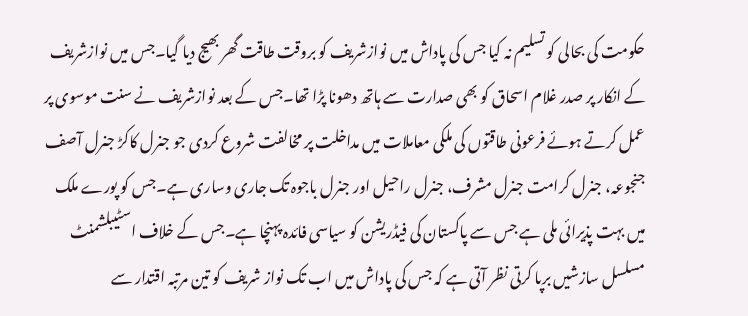حکومت کی بحالی کو تسلیم نہ کیا جس کی پاداش میں نوازشریف کو بروقت طاقت گھر بھیج دیا گیا۔جس میں نوازشریف کے انکار پر صدر غلام اسحاق کو بھی صدارت سے ہاتھ دھونا پڑا تھا۔جس کے بعد نوازشریف نے سنت موسوی پر عمل کرتے ہوئے فرعونی طاقتوں کی ملکی معاملات میں مداخلت پر مخالفت شروع کردی جو جنرل کاکڑ جنرل آصف جنجوعہ، جنرل کرامت جنرل مشرف، جنرل راحیل اور جنرل باجوہ تک جاری وساری ہے۔جس کو پورے ملک میں بہت پذیرائی ملی ہے جس سے پاکستان کی فیڈریشن کو سیاسی فائدہ پہنچا ہے۔جس کے خلاف اسٹیبلشمنٹ مسلسل سازشیں برپا کرتی نظر آتی ہے کہ جس کی پاداش میں اب تک نواز شریف کو تین مرتبہ اقتدار سے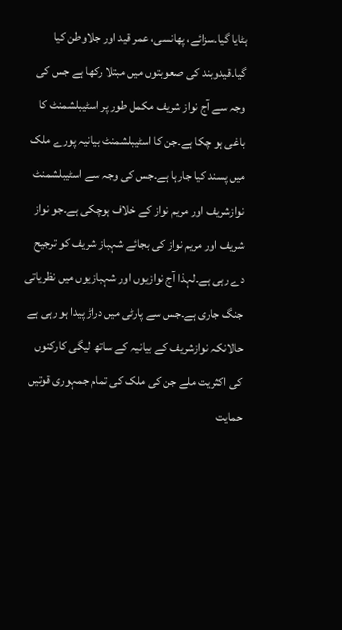ہٹایا گیا۔سزائے، پھانسی، عمر قید اور جلاوطن کیا گیا۔قیدوبند کی صعوبتوں میں مبتلا رکھا ہے جس کی وجہ سے آج نواز شریف مکمل طور پر اسٹیبلشمنٹ کا باغی ہو چکا ہے۔جن کا اسٹیبلشمنٹ بیانیہ پورے ملک میں پسند کیا جارہا ہے۔جس کی وجہ سے اسٹیبلشمنٹ نوازشریف اور مریم نواز کے خلاف ہوچکی ہے۔جو نواز شریف اور مریم نواز کی بجائے شہباز شریف کو ترجیح دے رہی ہے۔لہذا آج نوازیوں اور شہبازیوں میں نظریاتی جنگ جاری ہے۔جس سے پارٹی میں دراڑ پیدا ہو رہی ہے حالانکہ نوازشریف کے بیانیہ کے ساتھ لیگی کارکنوں کی اکثریت ملے جن کی ملک کی تمام جمہوری قوتیں حمایت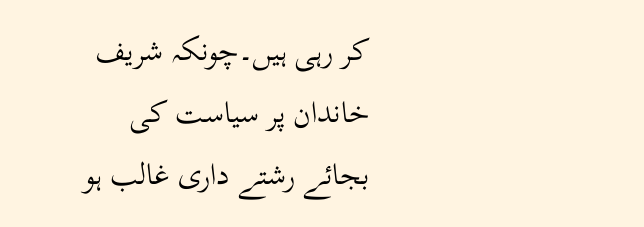کر رہی ہیں۔چونکہ شریف خاندان پر سیاست کی بجائے رشتے داری غالب ہو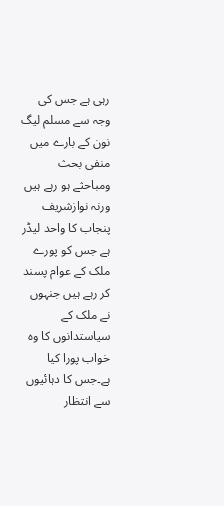رہی ہے جس کی وجہ سے مسلم لیگ نون کے بارے میں منفی بحث ومباحثے ہو رہے ہیں ورنہ نوازشریف پنجاب کا واحد لیڈر ہے جس کو پورے ملک کے عوام پسند کر رہے ہیں جنہوں نے ملک کے سیاستدانوں کا وہ خواب پورا کیا ہے۔جس کا دہائیوں سے انتظار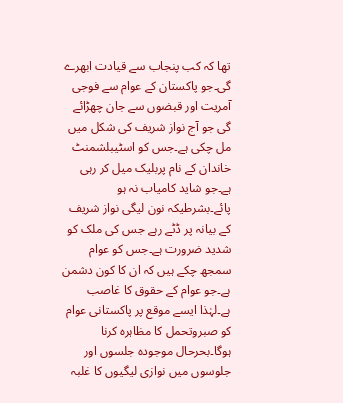تھا کہ کب پنجاب سے قیادت ابھرے گی۔جو پاکستان کے عوام سے فوجی آمریت اور قبضوں سے جان چھڑائے گی جو آج نواز شریف کی شکل میں مل چکی ہے۔جس کو اسٹیبلشمنٹ خاندان کے نام پربلیک میل کر رہی ہے۔جو شاید کامیاب نہ ہو پائے۔بشرطیکہ نون لیگی نواز شریف کے بیانہ پر ڈٹے رہے جس کی ملک کو شدید ضرورت ہے۔جس کو عوام سمجھ چکے ہیں کہ ان کا کون دشمن ہے۔جو عوام کے حقوق کا غاصب ہے۔لہٰذا ایسے موقع پر پاکستانی عوام کو صبروتحمل کا مظاہرہ کرنا ہوگا۔بحرحال موجودہ جلسوں اور جلوسوں میں نوازی لیگیوں کا غلبہ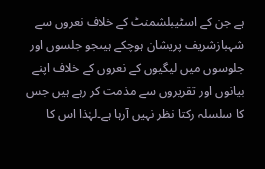ہے جن کے اسٹیبلشمنٹ کے خلاف نعروں سے شہبازشریف پریشان ہوچکے ہیںجو جلسوں اور جلوسوں میں لیگیوں کے نعروں کے خلاف اپنے بیانوں اور تقریروں سے مذمت کر رہے ہیں جس کا سلسلہ رکتا نظر نہیں آرہا ہے۔لہٰذا اس کا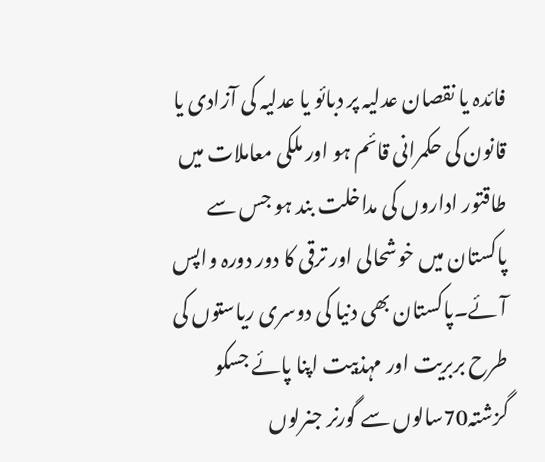فائدہ یا نقصان عدلیہ پر دبائو یا عدلیہ کی آزادی یا قانون کی حکمرانی قائم ہو اور ملکی معاملات میں طاقتور اداروں کی مداخلت بند ہو جس سے پاکستان میں خوشحالی اور ترقی کا دور دورہ واپس آئے۔پاکستان بھی دنیا کی دوسری ریاستوں کی طرح بربریت اور مہذبیت اپنا پائے جسکو گزشتہ70سالوں سے گورنر جنرلوں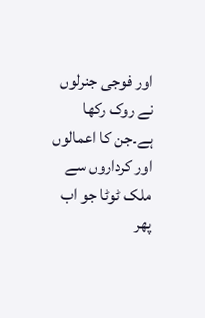اور فوجی جنرلوں نے روک رکھا ہے۔جن کا اعمالوں اور کرداروں سے ملک ٹوٹا جو اب پھر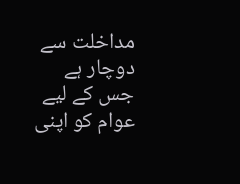مداخلت سے دوچار ہے جس کے لیے عوام کو اپنی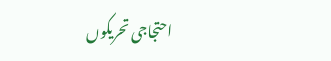احتجاجی تحریکوں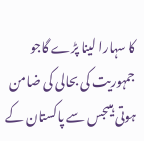کا سہارا لینا پڑے گاجو جمہوریت کی بحالی کی ضامن ہوتی ہیںجس سے پاکستان کے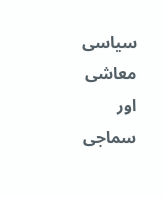سیاسی معاشی اور سماجی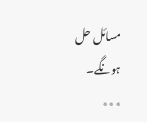مسائل حل ہونگے۔
٭٭٭